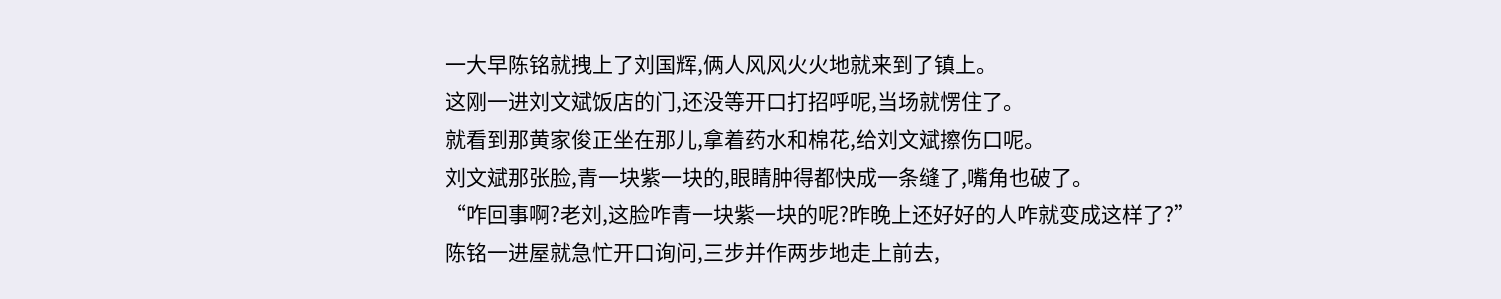一大早陈铭就拽上了刘国辉,俩人风风火火地就来到了镇上。
这刚一进刘文斌饭店的门,还没等开口打招呼呢,当场就愣住了。
就看到那黄家俊正坐在那儿,拿着药水和棉花,给刘文斌擦伤口呢。
刘文斌那张脸,青一块紫一块的,眼睛肿得都快成一条缝了,嘴角也破了。
“咋回事啊?老刘,这脸咋青一块紫一块的呢?昨晚上还好好的人咋就变成这样了?”
陈铭一进屋就急忙开口询问,三步并作两步地走上前去,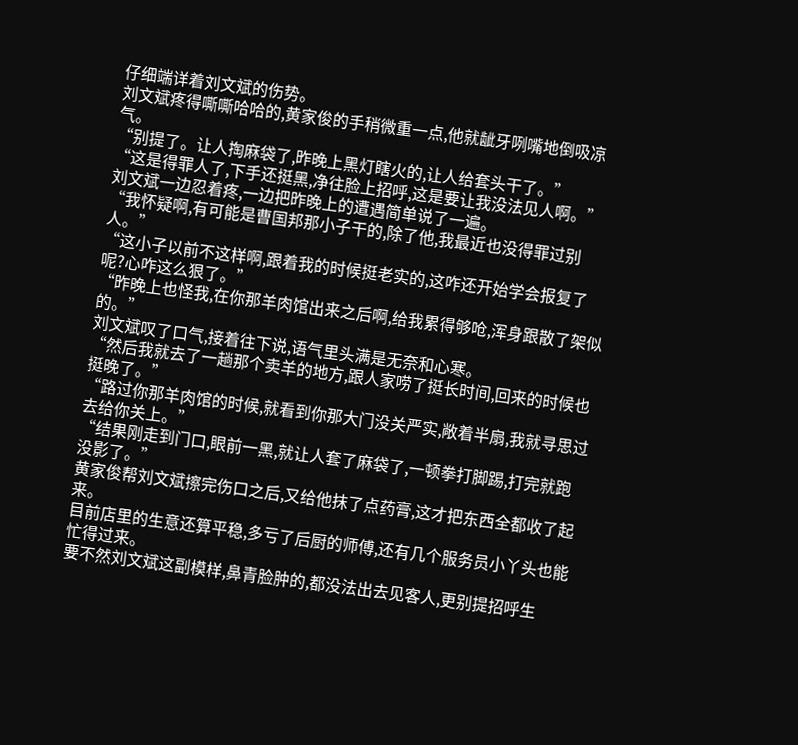仔细端详着刘文斌的伤势。
刘文斌疼得嘶嘶哈哈的,黄家俊的手稍微重一点,他就龇牙咧嘴地倒吸凉气。
“别提了。让人掏麻袋了,昨晚上黑灯瞎火的,让人给套头干了。”
“这是得罪人了,下手还挺黑,净往脸上招呼,这是要让我没法见人啊。”
刘文斌一边忍着疼,一边把昨晚上的遭遇简单说了一遍。
“我怀疑啊,有可能是曹国邦那小子干的,除了他,我最近也没得罪过别人。”
“这小子以前不这样啊,跟着我的时候挺老实的,这咋还开始学会报复了呢?心咋这么狠了。”
“昨晚上也怪我,在你那羊肉馆出来之后啊,给我累得够呛,浑身跟散了架似的。”
刘文斌叹了口气,接着往下说,语气里头满是无奈和心寒。
“然后我就去了一趟那个卖羊的地方,跟人家唠了挺长时间,回来的时候也挺晚了。”
“路过你那羊肉馆的时候,就看到你那大门没关严实,敞着半扇,我就寻思过去给你关上。”
“结果刚走到门口,眼前一黑,就让人套了麻袋了,一顿拳打脚踢,打完就跑没影了。”
黄家俊帮刘文斌擦完伤口之后,又给他抹了点药膏,这才把东西全都收了起来。
目前店里的生意还算平稳,多亏了后厨的师傅,还有几个服务员小丫头也能忙得过来。
要不然刘文斌这副模样,鼻青脸肿的,都没法出去见客人,更别提招呼生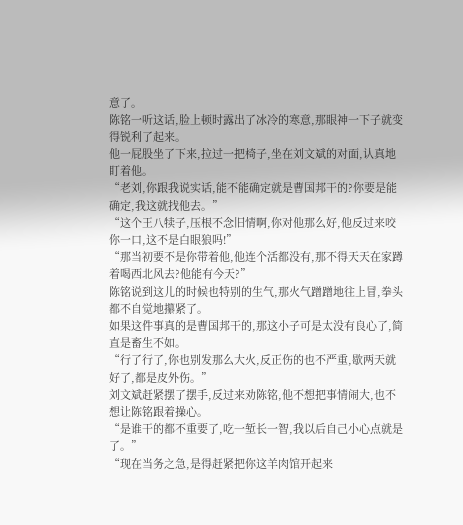意了。
陈铭一听这话,脸上顿时露出了冰冷的寒意,那眼神一下子就变得锐利了起来。
他一屁股坐了下来,拉过一把椅子,坐在刘文斌的对面,认真地盯着他。
“老刘,你跟我说实话,能不能确定就是曹国邦干的?你要是能确定,我这就找他去。”
“这个王八犊子,压根不念旧情啊,你对他那么好,他反过来咬你一口,这不是白眼狼吗!”
“那当初要不是你带着他,他连个活都没有,那不得天天在家蹲着喝西北风去?他能有今天?”
陈铭说到这儿的时候也特别的生气,那火气蹭蹭地往上冒,拳头都不自觉地攥紧了。
如果这件事真的是曹国邦干的,那这小子可是太没有良心了,简直是畜生不如。
“行了行了,你也别发那么大火,反正伤的也不严重,歇两天就好了,都是皮外伤。”
刘文斌赶紧摆了摆手,反过来劝陈铭,他不想把事情闹大,也不想让陈铭跟着操心。
“是谁干的都不重要了,吃一堑长一智,我以后自己小心点就是了。”
“现在当务之急,是得赶紧把你这羊肉馆开起来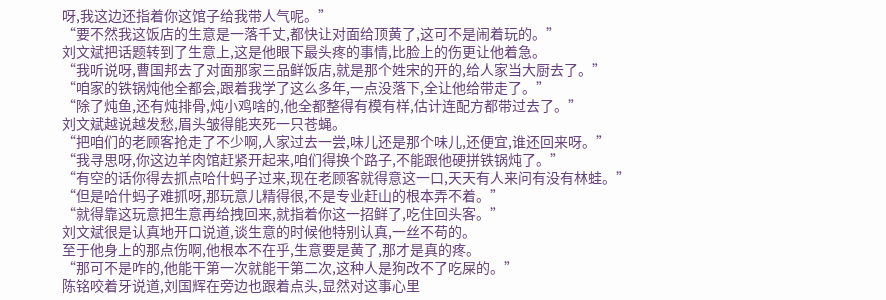呀,我这边还指着你这馆子给我带人气呢。”
“要不然我这饭店的生意是一落千丈,都快让对面给顶黄了,这可不是闹着玩的。”
刘文斌把话题转到了生意上,这是他眼下最头疼的事情,比脸上的伤更让他着急。
“我听说呀,曹国邦去了对面那家三品鲜饭店,就是那个姓宋的开的,给人家当大厨去了。”
“咱家的铁锅炖他全都会,跟着我学了这么多年,一点没落下,全让他给带走了。”
“除了炖鱼,还有炖排骨,炖小鸡啥的,他全都整得有模有样,估计连配方都带过去了。”
刘文斌越说越发愁,眉头皱得能夹死一只苍蝇。
“把咱们的老顾客抢走了不少啊,人家过去一尝,味儿还是那个味儿,还便宜,谁还回来呀。”
“我寻思呀,你这边羊肉馆赶紧开起来,咱们得换个路子,不能跟他硬拼铁锅炖了。”
“有空的话你得去抓点哈什蚂子过来,现在老顾客就得意这一口,天天有人来问有没有林蛙。”
“但是哈什蚂子难抓呀,那玩意儿精得很,不是专业赶山的根本弄不着。”
“就得靠这玩意把生意再给拽回来,就指着你这一招鲜了,吃住回头客。”
刘文斌很是认真地开口说道,谈生意的时候他特别认真,一丝不苟的。
至于他身上的那点伤啊,他根本不在乎,生意要是黄了,那才是真的疼。
“那可不是咋的,他能干第一次就能干第二次,这种人是狗改不了吃屎的。”
陈铭咬着牙说道,刘国辉在旁边也跟着点头,显然对这事心里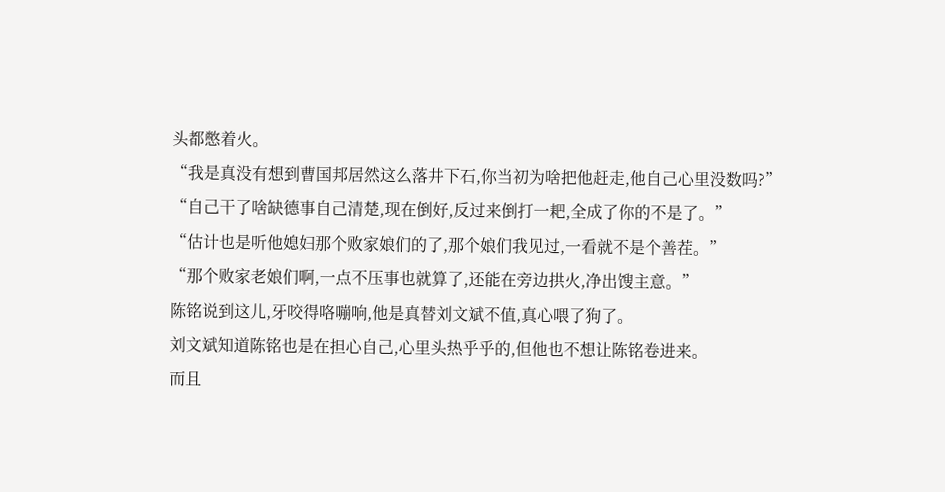头都憋着火。
“我是真没有想到曹国邦居然这么落井下石,你当初为啥把他赶走,他自己心里没数吗?”
“自己干了啥缺德事自己清楚,现在倒好,反过来倒打一耙,全成了你的不是了。”
“估计也是听他媳妇那个败家娘们的了,那个娘们我见过,一看就不是个善茬。”
“那个败家老娘们啊,一点不压事也就算了,还能在旁边拱火,净出馊主意。”
陈铭说到这儿,牙咬得咯嘣响,他是真替刘文斌不值,真心喂了狗了。
刘文斌知道陈铭也是在担心自己,心里头热乎乎的,但他也不想让陈铭卷进来。
而且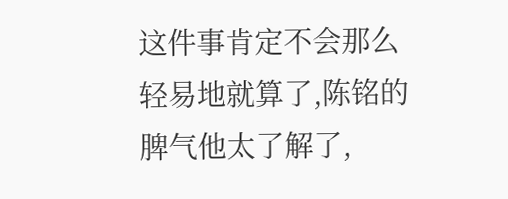这件事肯定不会那么轻易地就算了,陈铭的脾气他太了解了,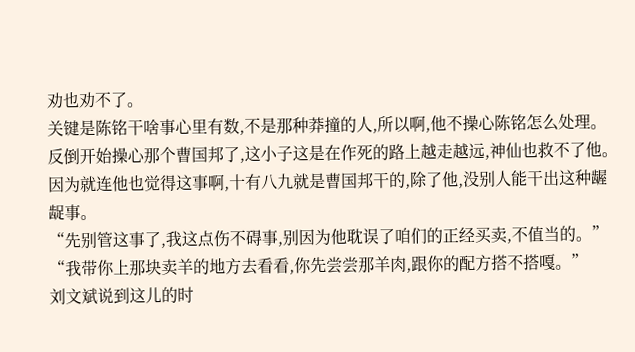劝也劝不了。
关键是陈铭干啥事心里有数,不是那种莽撞的人,所以啊,他不操心陈铭怎么处理。
反倒开始操心那个曹国邦了,这小子这是在作死的路上越走越远,神仙也救不了他。
因为就连他也觉得这事啊,十有八九就是曹国邦干的,除了他,没别人能干出这种龌龊事。
“先别管这事了,我这点伤不碍事,别因为他耽误了咱们的正经买卖,不值当的。”
“我带你上那块卖羊的地方去看看,你先尝尝那羊肉,跟你的配方搭不搭嘎。”
刘文斌说到这儿的时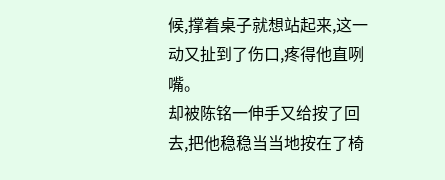候,撑着桌子就想站起来,这一动又扯到了伤口,疼得他直咧嘴。
却被陈铭一伸手又给按了回去,把他稳稳当当地按在了椅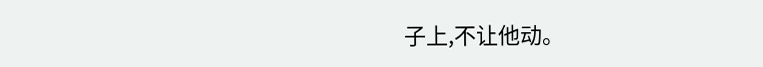子上,不让他动。